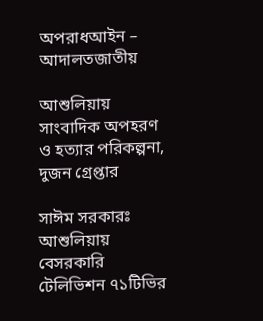অপরাধআইন – আদালতজাতীয়

আশুলিয়ায় সাংবাদিক অপহরণ ও হত্যার পরিকল্পনা, দুজন গ্রেপ্তার

সাঈম সরকারঃ
আশুলিয়ায় বেসরকারি টেলিভিশন ৭১টিভির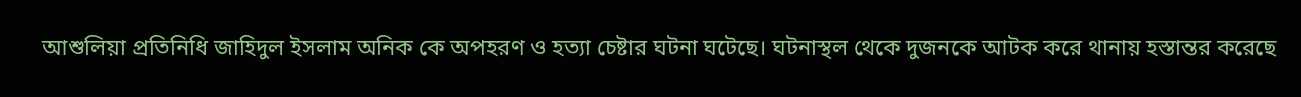আশুলিয়া প্রতিনিধি জাহিদুল ইসলাম অনিক কে অপহরণ ও হত্যা চেষ্টার ঘটনা ঘটেছে। ঘটনাস্থল থেকে দুজনকে আটক করে থানায় হস্তান্তর করেছে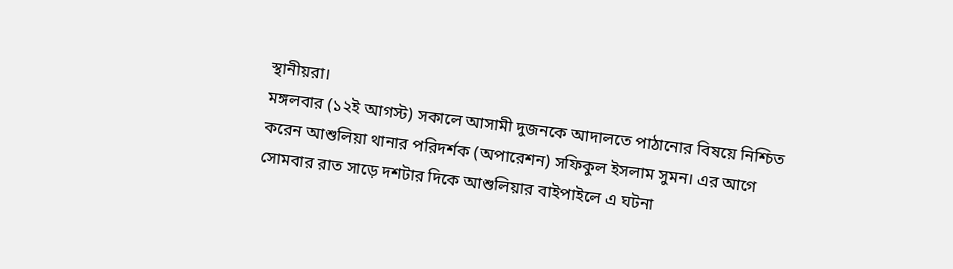স্থানীয়রা।
মঙ্গলবার (১২ই আগস্ট) সকালে আসামী দুজনকে আদালতে পাঠানোর বিষয়ে নিশ্চিত করেন আশুলিয়া থানার পরিদর্শক (অপারেশন) সফিকুল ইসলাম সুমন। এর আগে সোমবার রাত সাড়ে দশটার দিকে আশুলিয়ার বাইপাইলে এ ঘটনা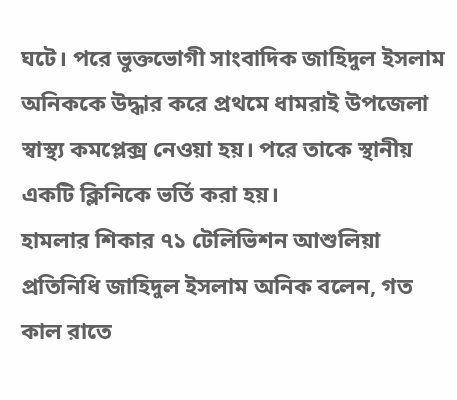ঘটে। পরে ভুক্তভোগী সাংবাদিক জাহিদুল ইসলাম অনিককে উদ্ধার করে প্রথমে ধামরাই উপজেলা স্বাস্থ্য কমপ্লেক্স নেওয়া হয়। পরে তাকে স্থানীয় একটি ক্লিনিকে ভর্তি করা হয়।
হামলার শিকার ৭১ টেলিভিশন আশুলিয়া প্রতিনিধি জাহিদুল ইসলাম অনিক বলেন, গত কাল রাতে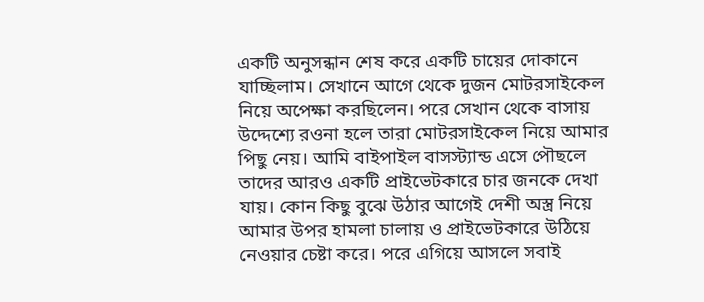একটি অনুসন্ধান শেষ করে একটি চায়ের দোকানে যাচ্ছিলাম। সেখানে আগে থেকে দুজন মোটরসাইকেল নিয়ে অপেক্ষা করছিলেন। পরে সেখান থেকে বাসায় উদ্দেশ্যে রওনা হলে তারা মোটরসাইকেল নিয়ে আমার পিছু নেয়। আমি বাইপাইল বাসস্ট্যান্ড এসে পৌছলে তাদের আরও একটি প্রাইভেটকারে চার জনকে দেখা যায়। কোন কিছু বুঝে উঠার আগেই দেশী অস্ত্র নিয়ে আমার উপর হামলা চালায় ও প্রাইভেটকারে উঠিয়ে নেওয়ার চেষ্টা করে। পরে এগিয়ে আসলে সবাই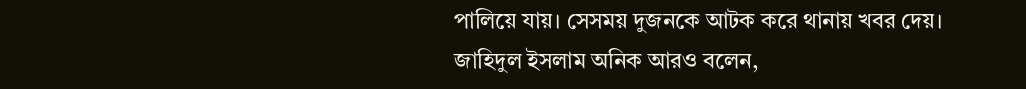পালিয়ে যায়। সেসময় দুজনকে আটক করে থানায় খবর দেয়।
জাহিদুল ইসলাম অনিক আরও বলেন,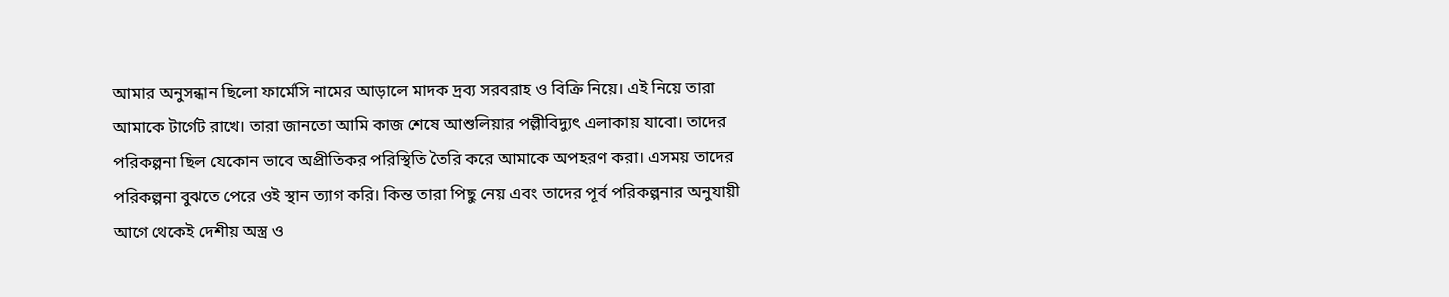আমার অনুসন্ধান ছিলো ফার্মেসি নামের আড়ালে মাদক দ্রব্য সরবরাহ ও বিক্রি নিয়ে। এই নিয়ে তারা আমাকে টার্গেট রাখে। তারা জানতো আমি কাজ শেষে আশুলিয়ার পল্লীবিদ্যুৎ এলাকায় যাবো। তাদের পরিকল্পনা ছিল যেকোন ভাবে অপ্রীতিকর পরিস্থিতি তৈরি করে আমাকে অপহরণ করা। এসময় তাদের পরিকল্পনা বুঝতে পেরে ওই স্থান ত্যাগ করি। কিন্ত তারা পিছু নেয় এবং তাদের পূর্ব পরিকল্পনার অনুযায়ী আগে থেকেই দেশীয় অস্ত্র ও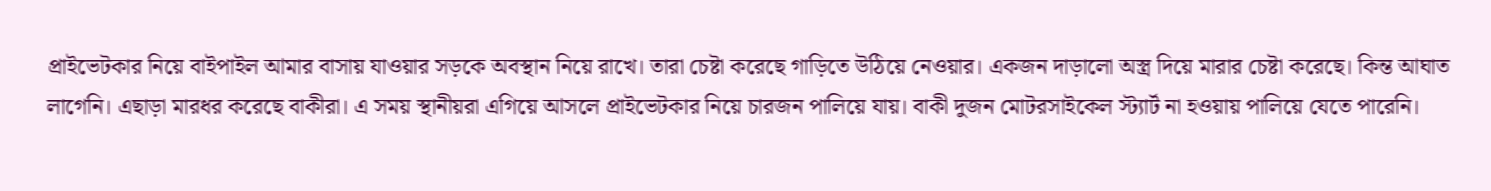প্রাইভেটকার নিয়ে বাইপাইল আমার বাসায় যাওয়ার সড়কে অবস্থান নিয়ে রাখে। তারা চেষ্টা করেছে গাড়িতে উঠিয়ে নেওয়ার। একজন দাড়ালো অস্ত্র দিয়ে মারার চেষ্টা করেছে। কিন্ত আঘাত লাগেনি। এছাড়া মারধর করেছে বাকীরা। এ সময় স্থানীয়রা এগিয়ে আসলে প্রাইভেটকার নিয়ে চারজন পালিয়ে যায়। বাকী দুজন মোটরসাইকেল স্ট্যার্ট না হওয়ায় পালিয়ে যেতে পারেনি।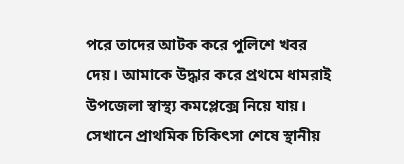পরে তাদের আটক করে পুলিশে খবর দেয়। আমাকে উদ্ধার করে প্রথমে ধামরাই উপজেলা স্বাস্থ্য কমপ্লেক্সে নিয়ে যায়। সেখানে প্রাথমিক চিকিৎসা শেষে স্থানীয়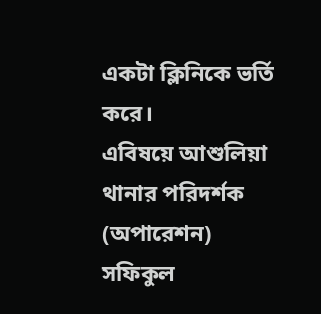একটা ক্লিনিকে ভর্তি করে।
এবিষয়ে আশুলিয়া থানার পরিদর্শক (অপারেশন) সফিকুল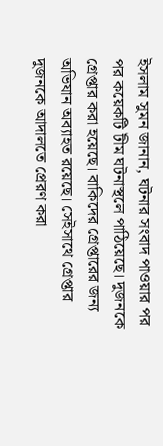ইসলাম সুমন জানান, ঘটনার সংবাদ পাওয়ার পর পর কয়েকটি টীম ঘটনাস্থলে পাঠিয়েছে। দুজনকে গ্রেপ্তার করা হয়েছে। বাকিদের গ্রেপ্তারের জন্য অভিযান অব্যাহত রয়েছে। সেইসাথে গ্রেপ্তার দুজনকে আদালতে প্রেরণ করা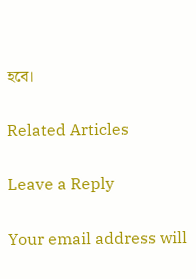হবে।

Related Articles

Leave a Reply

Your email address will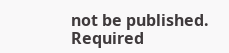not be published. Required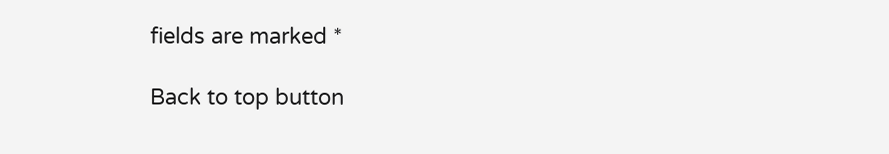fields are marked *

Back to top button